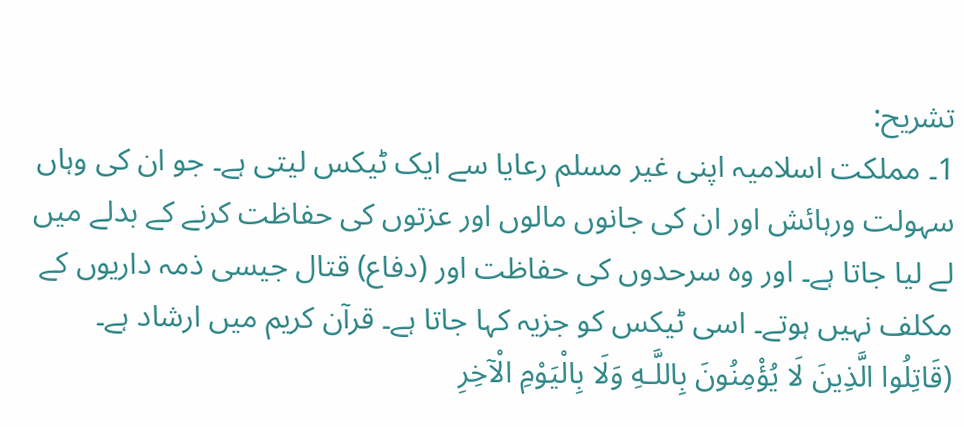تشریح:
1۔ مملکت اسلامیہ اپنی غیر مسلم رعایا سے ایک ٹیکس لیتی ہے۔ جو ان کی وہاں سہولت ورہائش اور ان کی جانوں مالوں اور عزتوں کی حفاظت کرنے کے بدلے میں لے لیا جاتا ہے۔ اور وہ سرحدوں کی حفاظت اور (دفاع) قتال جیسی ذمہ داریوں کے مکلف نہیں ہوتے۔ اسی ٹیکس کو جزیہ کہا جاتا ہے۔ قرآن کریم میں ارشاد ہے۔ (قَاتِلُوا الَّذِينَ لَا يُؤْمِنُونَ بِاللَّـهِ وَلَا بِالْيَوْمِ الْآخِرِ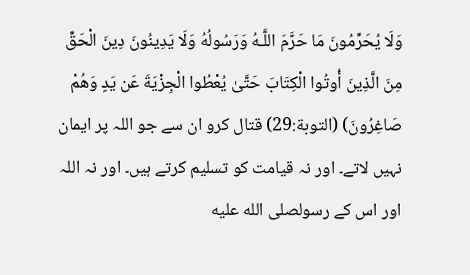وَلَا يُحَرِّمُونَ مَا حَرَّمَ اللَّـهُ وَرَسُولُهُ وَلَا يَدِينُونَ دِينَ الْحَقِّ مِنَ الَّذِينَ أُوتُوا الْكِتَابَ حَتَّىٰ يُعْطُوا الْجِزْيَةَ عَن يَدٍ وَهُمْ صَاغِرُونَ) (التوبة:29) قتال کرو ان سے جو اللہ پر ایمان نہیں لاتے۔ اور نہ قیامت کو تسلیم کرتے ہیں۔ اور نہ اللہ اور اس کے رسولصلى الله عليه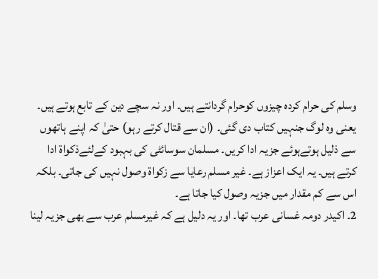وسلم کی حرام کردہ چیزوں کوحرام گردانتے ہیں۔ اور نہ سچے دین کے تابع ہوتے ہیں۔ یعنی وہ لوگ جنہیں کتاب دی گئی۔ (ان سے قتال کرتے رہو) حتیٰ کہ اپنے ہاتھوں سے ذلیل ہوتےہوئے جزیہ ادا کریں۔ مسلمان سوسائٹی کی بہبود کےلئےذکواۃ ادا کرتے ہیں۔ یہ ایک اعزاز ہے۔ غیر مسلم رعایا سے زکواۃ وصول نہیں کی جاتی۔ بلکہ اس سے کم مقدار میں جزیہ وصول کیا جاتا ہے۔
2۔ اکیدر دومہ غسانی عرب تھا۔ اور یہ دلیل ہے کہ غیرمسلم عرب سے بھی جزیہ لینا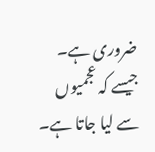ضروری ہے۔ جیسے کہ عجمیوں سے لیا جاتا ہے۔